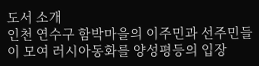도서 소개
인천 연수구 함박마을의 이주민과 선주민들이 모여 러시아동화를 양성평등의 입장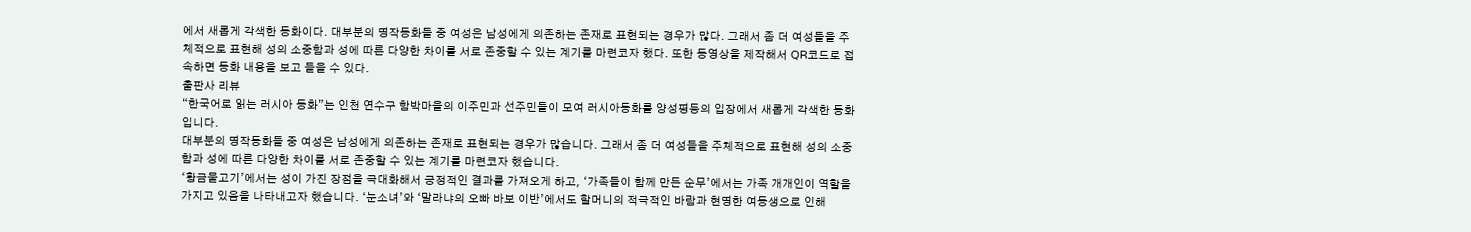에서 새롭게 각색한 동화이다. 대부분의 명작동화들 중 여성은 남성에게 의존하는 존재로 표현되는 경우가 많다. 그래서 좀 더 여성들을 주체적으로 표현해 성의 소중함과 성에 따른 다양한 차이를 서로 존중할 수 있는 계기를 마련코자 했다. 또한 동영상을 제작해서 QR코드로 접속하면 동화 내용을 보고 들을 수 있다.
출판사 리뷰
“한국어로 읽는 러시아 동화”는 인천 연수구 함박마을의 이주민과 선주민들이 모여 러시아동화를 양성평등의 입장에서 새롭게 각색한 동화입니다.
대부분의 명작동화들 중 여성은 남성에게 의존하는 존재로 표현되는 경우가 많습니다. 그래서 좀 더 여성들을 주체적으로 표현해 성의 소중함과 성에 따른 다양한 차이를 서로 존중할 수 있는 계기를 마련코자 했습니다.
‘황금물고기’에서는 성이 가진 장점을 극대화해서 긍정적인 결과를 가져오게 하고, ‘가족들이 함께 만든 순무’에서는 가족 개개인이 역할을 가지고 있음을 나타내고자 했습니다. ‘눈소녀’와 ‘말라냐의 오빠 바보 이반’에서도 할머니의 적극적인 바람과 현명한 여동생으로 인해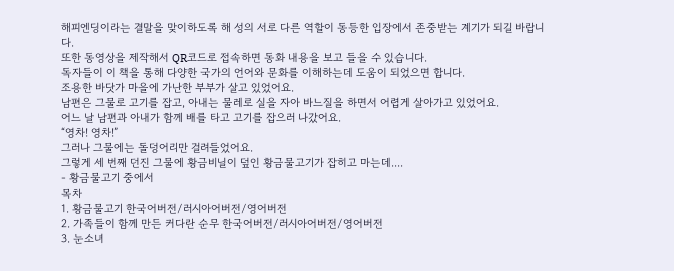해피엔딩이라는 결말을 맞이하도록 해 성의 서로 다른 역할이 동등한 입장에서 존중받는 계기가 되길 바랍니다.
또한 동영상을 제작해서 QR코드로 접속하면 동화 내용을 보고 들을 수 있습니다.
독자들이 이 책을 통해 다양한 국가의 언어와 문화를 이해하는데 도움이 되었으면 합니다.
조용한 바닷가 마을에 가난한 부부가 살고 있었어요.
남편은 그물로 고기를 잡고, 아내는 물레로 실을 자아 바느질을 하면서 어렵게 살아가고 있었어요.
어느 날 남편과 아내가 함께 배를 타고 고기를 잡으러 나갔어요.
“영차! 영차!”
그러나 그물에는 돌덩어리만 걸려들었어요.
그렇게 세 번째 던진 그물에 황금비닐이 덮인 황금물고기가 잡히고 마는데....
- 황금물고기 중에서
목차
1. 황금물고기 한국어버전/러시아어버전/영어버전
2. 가족들이 함께 만든 커다란 순무 한국어버전/러시아어버전/영어버전
3. 눈소녀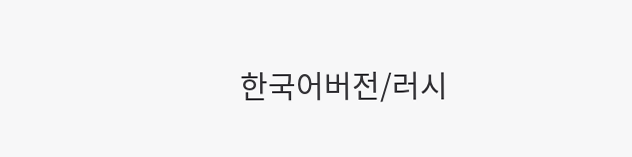한국어버전/러시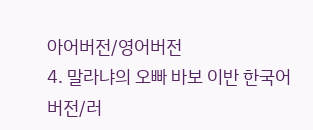아어버전/영어버전
4. 말라냐의 오빠 바보 이반 한국어버전/러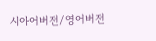시아어버전/영어버전